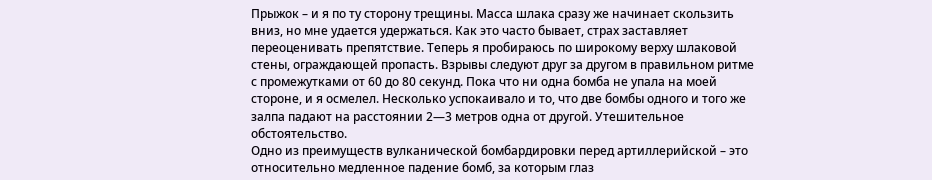Прыжок – и я по ту сторону трещины. Масса шлака сразу же начинает скользить вниз, но мне удается удержаться. Как это часто бывает, страх заставляет переоценивать препятствие. Теперь я пробираюсь по широкому верху шлаковой стены, ограждающей пропасть. Взрывы следуют друг за другом в правильном ритме с промежутками от 60 до 80 секунд. Пока что ни одна бомба не упала на моей стороне, и я осмелел. Несколько успокаивало и то, что две бомбы одного и того же залпа падают на расстоянии 2—3 метров одна от другой. Утешительное обстоятельство.
Одно из преимуществ вулканической бомбардировки перед артиллерийской – это относительно медленное падение бомб, за которым глаз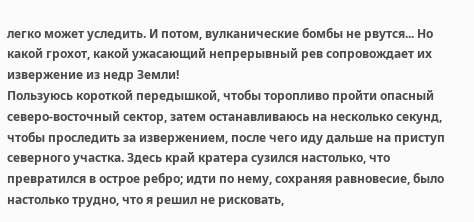легко может уследить. И потом, вулканические бомбы не рвутся... Но какой грохот, какой ужасающий непрерывный рев сопровождает их извержение из недр Земли!
Пользуюсь короткой передышкой, чтобы торопливо пройти опасный северо-восточный сектор, затем останавливаюсь на несколько секунд, чтобы проследить за извержением, после чего иду дальше на приступ северного участка. Здесь край кратера сузился настолько, что превратился в острое ребро; идти по нему, сохраняя равновесие, было настолько трудно, что я решил не рисковать,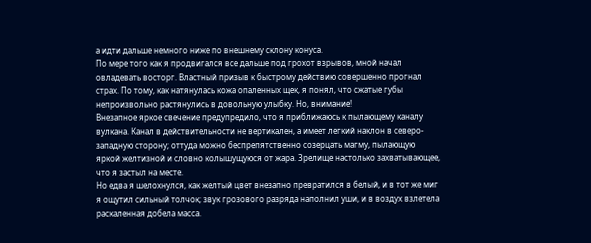а идти дальше немного ниже по внешнему склону конуса.
По мере того как я продвигался все дальше под грохот взрывов, мной начал овладевать восторг. Властный призыв к быстрому действию совершенно прогнал страх. По тому, как натянулась кожа опаленных щек, я понял, что сжатые губы непроизвольно растянулись в довольную улыбку. Но, внимание!
Внезапное яркое свечение предупредило, что я приближаюсь к пылающему каналу вулкана. Канал в действительности не вертикален, а имеет легкий наклон в северо-западную сторону; оттуда можно беспрепятственно созерцать магму, пылающую яркой желтизной и словно колышущуюся от жара. Зрелище настолько захватывающее, что я застыл на месте.
Но едва я шелохнулся, как желтый цвет внезапно превратился в белый, и в тот же миг я ощутил сильный толчок; звук грозового разряда наполнил уши, и в воздух взлетела раскаленная добела масса.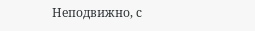Неподвижно, с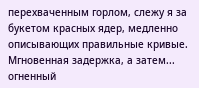перехваченным горлом, слежу я за букетом красных ядер, медленно описывающих правильные кривые. Мгновенная задержка, а затем... огненный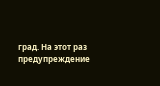град. На этот раз предупреждение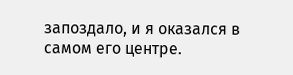запоздало, и я оказался в самом его центре.